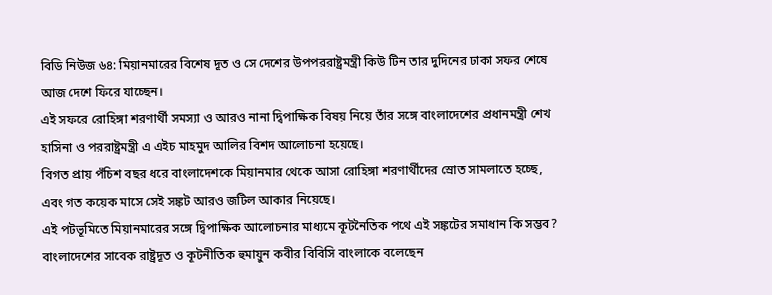বিডি নিউজ ৬৪: মিয়ানমারের বিশেষ দূত ও সে দেশের উপপররাষ্ট্রমন্ত্রী কিউ টিন তার দুদিনের ঢাকা সফর শেষে আজ দেশে ফিরে যাচ্ছেন।
এই সফরে রোহিঙ্গা শরণার্থী সমস্যা ও আরও নানা দ্বিপাক্ষিক বিষয় নিয়ে তাঁর সঙ্গে বাংলাদেশের প্রধানমন্ত্রী শেখ হাসিনা ও পররাষ্ট্রমন্ত্রী এ এইচ মাহমুদ আলির বিশদ আলোচনা হয়েছে।
বিগত প্রায় পঁচিশ বছর ধরে বাংলাদেশকে মিয়ানমার থেকে আসা রোহিঙ্গা শরণার্থীদের স্রোত সামলাতে হচ্ছে, এবং গত কয়েক মাসে সেই সঙ্কট আরও জটিল আকার নিয়েছে।
এই পটভূমিতে মিয়ানমারের সঙ্গে দ্বিপাক্ষিক আলোচনার মাধ্যমে কূটনৈতিক পথে এই সঙ্কটের সমাধান কি সম্ভব? বাংলাদেশের সাবেক রাষ্ট্রদূত ও কূটনীতিক হুমায়ুন কবীর বিবিসি বাংলাকে বলেছেন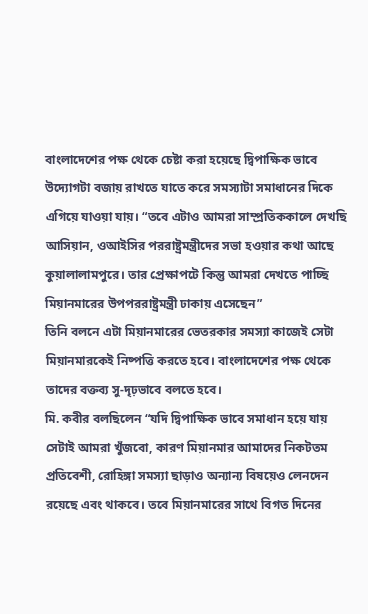বাংলাদেশের পক্ষ থেকে চেষ্টা করা হয়েছে দ্বিপাক্ষিক ভাবে উদ্যোগটা বজায় রাখতে যাতে করে সমস্যাটা সমাধানের দিকে এগিয়ে যাওয়া যায়। “তবে এটাও আমরা সাম্প্রতিককালে দেখছি আসিয়ান, ওআইসির পররাষ্ট্রমন্ত্রীদের সভা হওয়ার কথা আছে কুয়ালালামপুরে। তার প্রেক্ষাপটে কিন্তু আমরা দেখতে পাচ্ছি মিয়ানমারের উপপররাষ্ট্রমন্ত্রী ঢাকায় এসেছেন”
তিনি বলনে এটা মিয়ানমারের ভেতরকার সমস্যা কাজেই সেটা মিয়ানমারকেই নিষ্পত্তি করতে হবে। বাংলাদেশের পক্ষ থেকে তাদের বক্তব্য সু-দৃঢ়ভাবে বলতে হবে।
মি. কবীর বলছিলেন “যদি দ্বিপাক্ষিক ভাবে সমাধান হয়ে যায় সেটাই আমরা খুঁজবো, কারণ মিয়ানমার আমাদের নিকটতম প্রতিবেশী, রোহিঙ্গা সমস্যা ছাড়াও অন্যান্য বিষয়েও লেনদেন রয়েছে এবং থাকবে। তবে মিয়ানমারের সাথে বিগত দিনের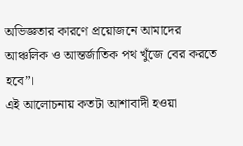অভিজ্ঞতার কারণে প্রয়োজনে আমাদের আঞ্চলিক ও আন্তর্জাতিক পথ খুঁজে বের করতে হবে”।
এই আলোচনায় কতটা আশাবাদী হওয়া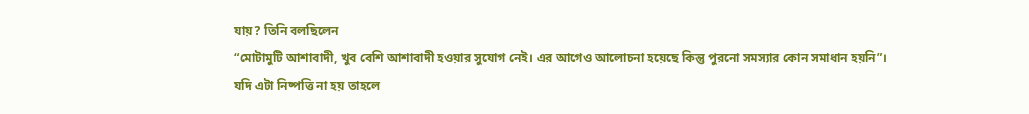যায়? তিনি বলছিলেন
“মোটামুটি আশাবাদী, খুব বেশি আশাবাদী হওয়ার সুযোগ নেই। এর আগেও আলোচনা হয়েছে কিন্তু পুরনো সমস্যার কোন সমাধান হয়নি”।
যদি এটা নিষ্পত্তি না হয় তাহলে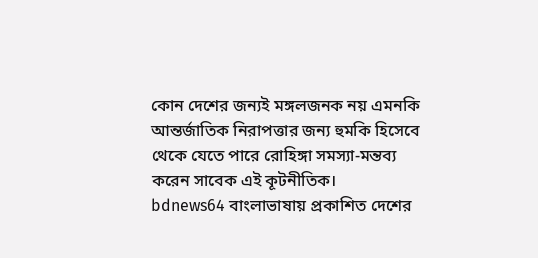কোন দেশের জন্যই মঙ্গলজনক নয় এমনকি আন্তর্জাতিক নিরাপত্তার জন্য হুমকি হিসেবে থেকে যেতে পারে রোহিঙ্গা সমস্যা-মন্তব্য করেন সাবেক এই কূটনীতিক।
bdnews64 বাংলাভাষায় প্রকাশিত দেশের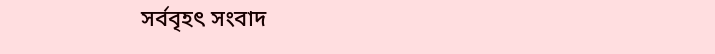সর্ববৃহৎ সংবাদ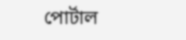পোর্টাল